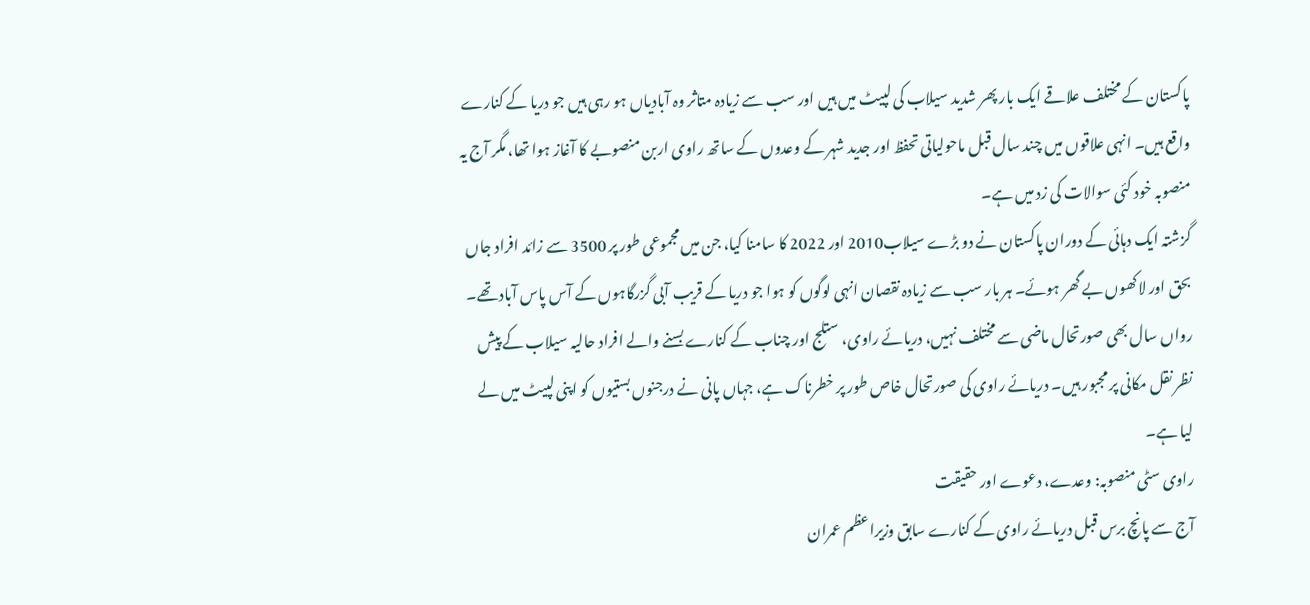پاکستان کے مختلف علاقے ایک بار پھر شدید سیلاب کی لپیٹ میں ہیں اور سب سے زیادہ متاثر وہ آبادیاں ہو رہی ہیں جو دریا کے کنارے واقع ہیں۔ انہی علاقوں میں چند سال قبل ماحولیاتی تحفظ اور جدید شہر کے وعدوں کے ساتھ راوی اربن منصوبے کا آغاز ہوا تھا، مگر آج یہ منصوبہ خود کئی سوالات کی زد میں ہے۔
گزشتہ ایک دہائی کے دوران پاکستان نے دو بڑے سیلاب2010 اور 2022 کا سامنا کیا، جن میں مجموعی طور پر 3500 سے زائد افراد جاں بحق اور لاکھوں بے گھر ہوئے۔ ہر بار سب سے زیادہ نقصان انہی لوگوں کو ہوا جو دریا کے قریب آبی گزرگاہوں کے آس پاس آباد تھے۔
رواں سال بھی صورتحال ماضی سے مختلف نہیں، دریائے راوی، ستلج اور چناب کے کنارے بسنے والے افراد حالیہ سیلاب کے پیش نظر نقل مکانی پر مجبور ہیں۔ دریائے راوی کی صورتحال خاص طور پر خطرناک ہے، جہاں پانی نے درجنوں بستیوں کو اپنی لپیٹ میں لے لیا ہے۔
راوی سٹی منصوبہ: وعدے، دعوے اور حقیقت
آج سے پانچ برس قبل دریائے راوی کے کنارے سابق وزیراعظم عمران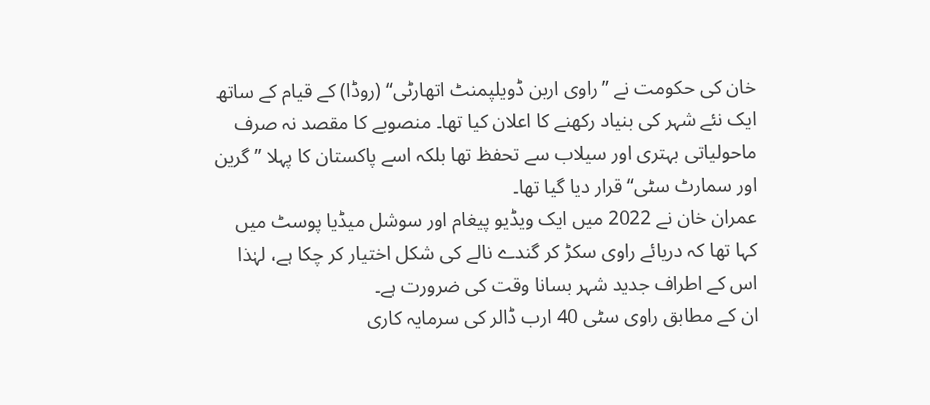خان کی حکومت نے ”راوی اربن ڈویلپمنٹ اتھارٹی“ (روڈا) کے قیام کے ساتھ ایک نئے شہر کی بنیاد رکھنے کا اعلان کیا تھا۔ منصوبے کا مقصد نہ صرف ماحولیاتی بہتری اور سیلاب سے تحفظ تھا بلکہ اسے پاکستان کا پہلا ”گرین اور سمارٹ سٹی“ قرار دیا گیا تھا۔
عمران خان نے 2022 میں ایک ویڈیو پیغام اور سوشل میڈیا پوسٹ میں کہا تھا کہ دریائے راوی سکڑ کر گندے نالے کی شکل اختیار کر چکا ہے، لہٰذا اس کے اطراف جدید شہر بسانا وقت کی ضرورت ہے۔
ان کے مطابق راوی سٹی 40 ارب ڈالر کی سرمایہ کاری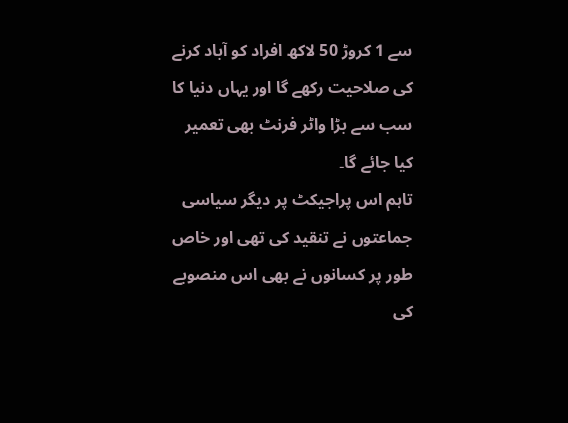سے 1 کروڑ 50 لاکھ افراد کو آباد کرنے کی صلاحیت رکھے گا اور یہاں دنیا کا سب سے بڑا واٹر فرنٹ بھی تعمیر کیا جائے گا۔
تاہم اس پراجیکٹ پر دیگر سیاسی جماعتوں نے تنقید کی تھی اور خاص طور پر کسانوں نے بھی اس منصوبے کی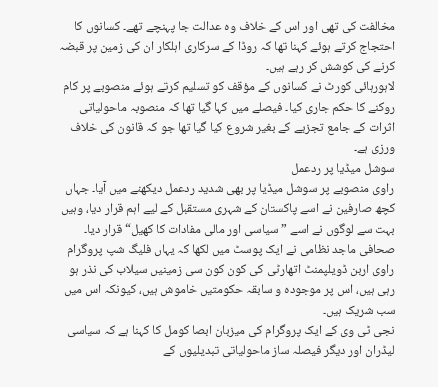مخالفت کی تھی اور اس کے خلاف وہ عدالت جا پہنچے تھے۔ کسانوں کا احتجاج کرتے ہوئے کہنا تھا کہ روڈا کے سرکاری اہلکار ان کی زمین پر قبضہ کرنے کی کوشش کر رہے ہیں۔
لاہورہائی کورٹ نے کسانوں کے مؤقف کو تسلیم کرتے ہوئے منصوبے پر کام روکنے کا حکم جاری کیا۔ فیصلے میں کہا گیا تھا کہ منصوبہ ماحولیاتی اثرات کے جامع تجزیے کے بغیر شروع کیا گیا تھا جو کہ قانون کی خلاف ورزی ہے۔
سوشل میڈیا پر ردعمل
راوی منصوبے پر سوشل میڈیا پر بھی شدید ردعمل دیکھنے میں آیا۔ جہاں کچھ صارفین نے اسے پاکستان کے شہری مستقبل کے لیے اہم قرار دیا، وہیں بہت سے لوگوں نے اسے ”سیاسی اور مالی مفادات کا کھیل“ قرار دیا۔
صحافی ماجد نظامی نے ایک پوسٹ میں لکھا کہ یہاں فلیگ شپ پروگرام راوی اربن ڈویلپمنٹ اتھارٹی کی کون کون سی زمینیں سیلاب کی نذر ہو رہی ہیں، اس پر موجودہ و سابقہ حکومتیں خاموش ہیں، کیونکہ اس میں سب شریک ہیں۔
نجی ٹی وی کے ایک پروگرام کی میزبان ابصا کومل کا کہنا ہے کہ سیاسی لیڈران اور دیگر فیصلہ ساز ماحولیاتی تبدیلیوں کے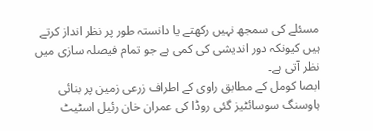مسئلے کی سمجھ نہیں رکھتے یا دانستہ طور پر نظر انداز کرتے ہیں کیونکہ دور اندیشی کی کمی ہے جو تمام فیصلہ سازی میں نظر آتی ہے۔
ابصا کومل کے مطابق راوی کے اطراف زرعی زمین پر بنائی ہاوسنگ سوسائٹیز گئی روڈا کی عمران خان رئیل اسٹیٹ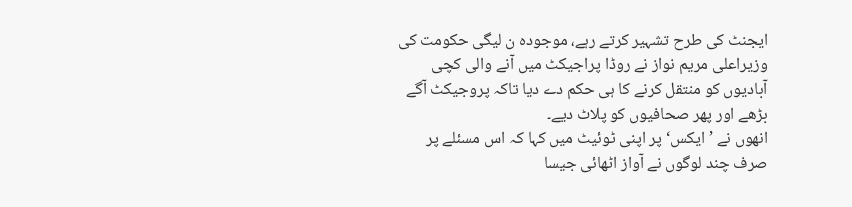ایجنٹ کی طرح تشہیر کرتے رہے، موجودہ ن لیگی حکومت کی وزیراعلی مریم نواز نے روڈا پراجیکٹ میں آنے والی کچی آبادیوں کو منتقل کرنے کا ہی حکم دے دیا تاکہ پروجیکٹ آگے بڑھے اور پھر صحافیوں کو پلاٹ دیے۔
انھوں نے ’ایکس‘ پر اپنی ٹوئیٹ میں کہا کہ اس مسئلے پر صرف چند لوگوں نے آواز اٹھائی جیسا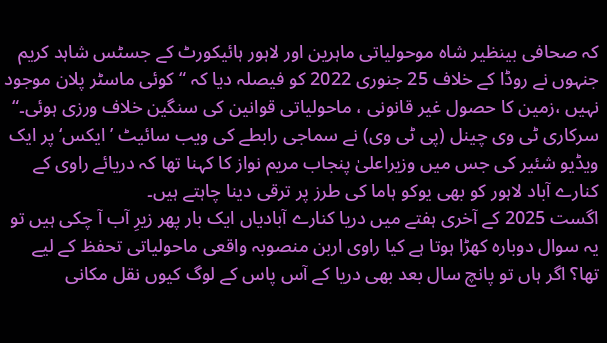کہ صحافی بینظیر شاہ موحولیاتی ماہرین اور لاہور ہائیکورٹ کے جسٹس شاہد کریم جنہوں نے روڈا کے خلاف 25 جنوری 2022 کو فیصلہ دیا کہ “کوئی ماسٹر پلان موجود نہیں ،زمین کا حصول غیر قانونی ، ماحولیاتی قوانین کی سنگین خلاف ورزی ہوئی۔“
سرکاری ٹی وی چینل (پی ٹی وی) نے سماجی رابطے کی ویب سائیٹ ’ایکس‘ پر ایک ویڈیو شئیر کی جس میں وزیراعلیٰ پنجاب مریم نواز کا کہنا تھا کہ دریائے راوی کے کنارے آباد لاہور کو بھی یوکو ہاما کی طرز پر ترقی دینا چاہتے ہیں۔
اگست 2025 کے آخری ہفتے میں دریا کنارے آبادیاں ایک بار پھر زیرِ آب آ چکی ہیں تو یہ سوال دوبارہ کھڑا ہوتا ہے کیا راوی اربن منصوبہ واقعی ماحولیاتی تحفظ کے لیے تھا؟ اگر ہاں تو پانچ سال بعد بھی دریا کے آس پاس کے لوگ کیوں نقل مکانی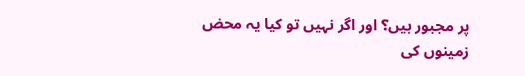پر مجبور ہیں؟ اور اگر نہیں تو کیا یہ محض زمینوں کی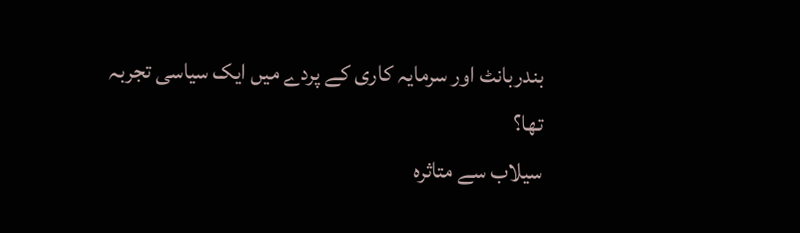بندربانٹ اور سرمایہ کاری کے پردے میں ایک سیاسی تجربہ تھا؟
سیلاب سے متاثرہ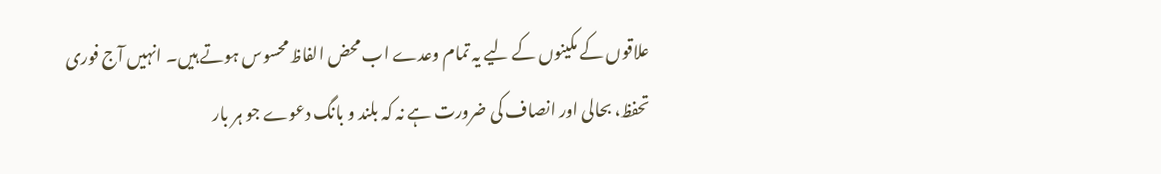علاقوں کے مکینوں کے لیے یہ تمام وعدے اب محض الفاظ محسوس ہوتے ہیں۔ انہیں آج فوری تحفظ، بحالی اور انصاف کی ضرورت ہے نہ کہ بلند و بانگ دعوے جو ہر بار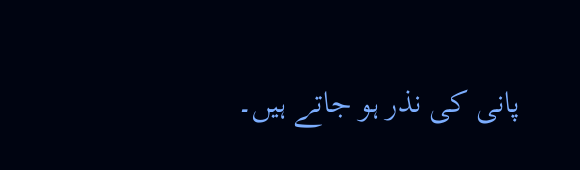پانی کی نذر ہو جاتے ہیں۔